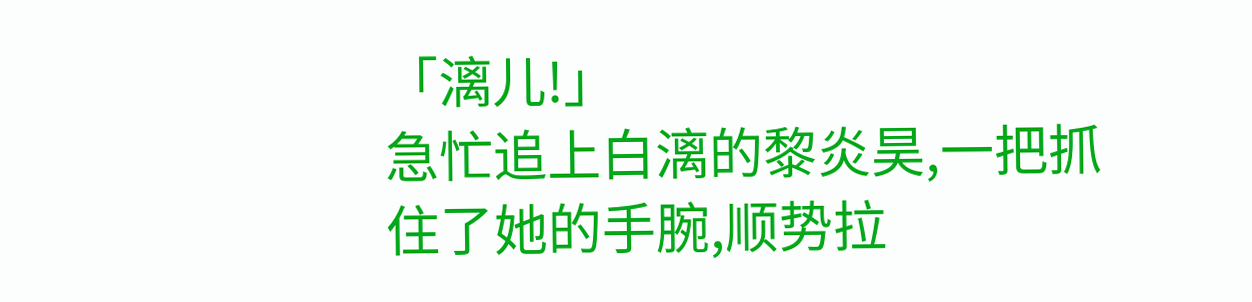「漓儿!」
急忙追上白漓的黎炎昊,一把抓住了她的手腕,顺势拉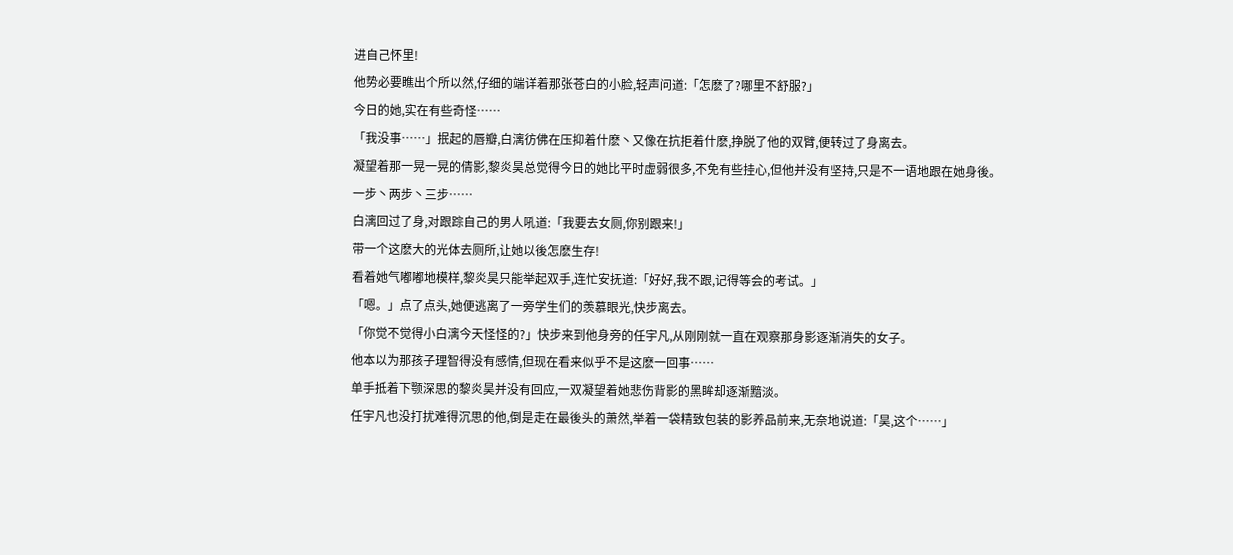进自己怀里!
他势必要瞧出个所以然,仔细的端详着那张苍白的小脸,轻声问道:「怎麽了?哪里不舒服?」
今日的她,实在有些奇怪……
「我没事……」抿起的唇瓣,白漓彷佛在压抑着什麽丶又像在抗拒着什麽,挣脱了他的双臂,便转过了身离去。
凝望着那一晃一晃的倩影,黎炎昊总觉得今日的她比平时虚弱很多,不免有些挂心,但他并没有坚持,只是不一语地跟在她身後。
一步丶两步丶三步……
白漓回过了身,对跟踪自己的男人吼道:「我要去女厕,你别跟来!」
带一个这麽大的光体去厕所,让她以後怎麽生存!
看着她气嘟嘟地模样,黎炎昊只能举起双手,连忙安抚道:「好好,我不跟,记得等会的考试。」
「嗯。」点了点头,她便逃离了一旁学生们的羡慕眼光,快步离去。
「你觉不觉得小白漓今天怪怪的?」快步来到他身旁的任宇凡,从刚刚就一直在观察那身影逐渐消失的女子。
他本以为那孩子理智得没有感情,但现在看来似乎不是这麽一回事……
单手抵着下颚深思的黎炎昊并没有回应,一双凝望着她悲伤背影的黑眸却逐渐黯淡。
任宇凡也没打扰难得沉思的他,倒是走在最後头的萧然,举着一袋精致包装的影养品前来,无奈地说道:「昊,这个……」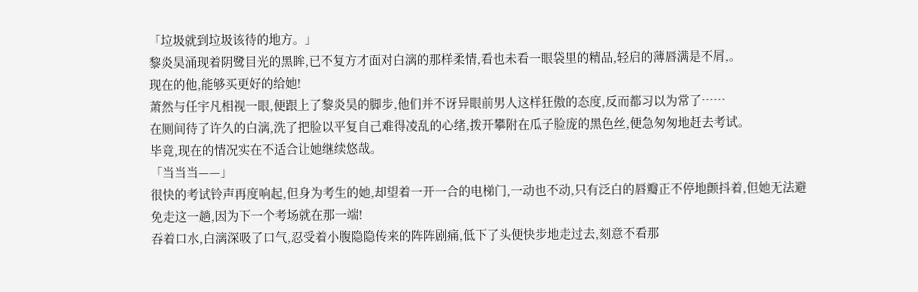「垃圾就到垃圾该待的地方。」
黎炎昊涌现着阴鹭目光的黑眸,已不复方才面对白漓的那样柔情,看也未看一眼袋里的精品,轻启的薄唇满是不屑,。
现在的他,能够买更好的给她!
萧然与任宇凡相视一眼,便跟上了黎炎昊的脚步,他们并不讶异眼前男人这样狂傲的态度,反而都习以为常了……
在厕间待了许久的白漓,洗了把脸以平复自己难得凌乱的心绪,拨开攀附在瓜子脸庞的黑色丝,便急匆匆地赶去考试。
毕竟,现在的情况实在不适合让她继续悠哉。
「当当当——」
很快的考试铃声再度响起,但身为考生的她,却望着一开一合的电梯门,一动也不动,只有泛白的唇瓣正不停地颤抖着,但她无法避免走这一趟,因为下一个考场就在那一端!
吞着口水,白漓深吸了口气,忍受着小腹隐隐传来的阵阵剧痛,低下了头便快步地走过去,刻意不看那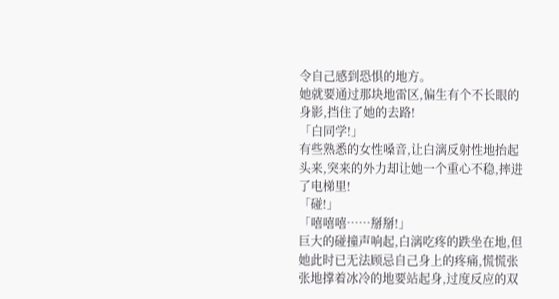令自己感到恐惧的地方。
她就要通过那块地雷区,偏生有个不长眼的身影,挡住了她的去路!
「白同学!」
有些熟悉的女性嗓音,让白漓反射性地抬起头来,突来的外力却让她一个重心不稳,摔进了电梯里!
「碰!」
「嘻嘻嘻……掰掰!」
巨大的碰撞声响起,白漓吃疼的跌坐在地,但她此时已无法顾忌自己身上的疼痛,慌慌张张地撑着冰冷的地要站起身,过度反应的双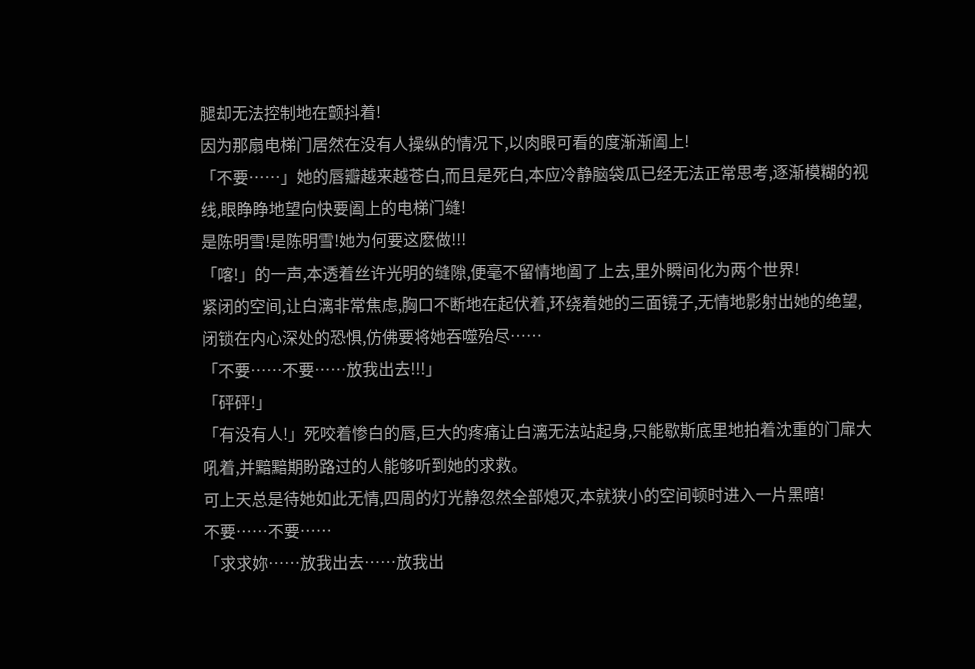腿却无法控制地在颤抖着!
因为那扇电梯门居然在没有人操纵的情况下,以肉眼可看的度渐渐阖上!
「不要……」她的唇瓣越来越苍白,而且是死白,本应冷静脑袋瓜已经无法正常思考,逐渐模糊的视线,眼睁睁地望向快要阖上的电梯门缝!
是陈明雪!是陈明雪!她为何要这麽做!!!
「喀!」的一声,本透着丝许光明的缝隙,便毫不留情地阖了上去,里外瞬间化为两个世界!
紧闭的空间,让白漓非常焦虑,胸口不断地在起伏着,环绕着她的三面镜子,无情地影射出她的绝望,闭锁在内心深处的恐惧,仿佛要将她吞噬殆尽……
「不要……不要……放我出去!!!」
「砰砰!」
「有没有人!」死咬着惨白的唇,巨大的疼痛让白漓无法站起身,只能歇斯底里地拍着沈重的门扉大吼着,并黯黯期盼路过的人能够听到她的求救。
可上天总是待她如此无情,四周的灯光静忽然全部熄灭,本就狭小的空间顿时进入一片黑暗!
不要……不要……
「求求妳……放我出去……放我出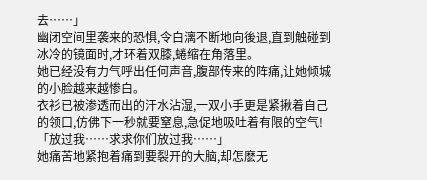去……」
幽闭空间里袭来的恐惧,令白漓不断地向後退,直到触碰到冰冷的镜面时,才环着双膝,蜷缩在角落里。
她已经没有力气呼出任何声音,腹部传来的阵痛,让她倾城的小脸越来越惨白。
衣衫已被渗透而出的汗水沾湿,一双小手更是紧揪着自己的领口,仿佛下一秒就要窒息,急促地吸吐着有限的空气!
「放过我……求求你们放过我……」
她痛苦地紧抱着痛到要裂开的大脑,却怎麽无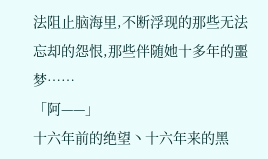法阻止脑海里,不断浮现的那些无法忘却的怨恨,那些伴随她十多年的噩梦……
「阿——」
十六年前的绝望丶十六年来的黑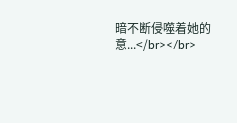暗不断侵噬着她的意...</br></br>